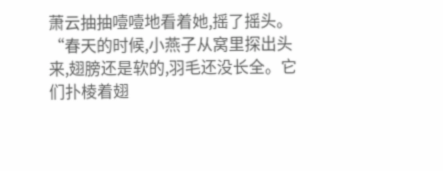萧云抽抽噎噎地看着她,摇了摇头。
“春天的时候,小燕子从窝里探出头来,翅膀还是软的,羽毛还没长全。它们扑棱着翅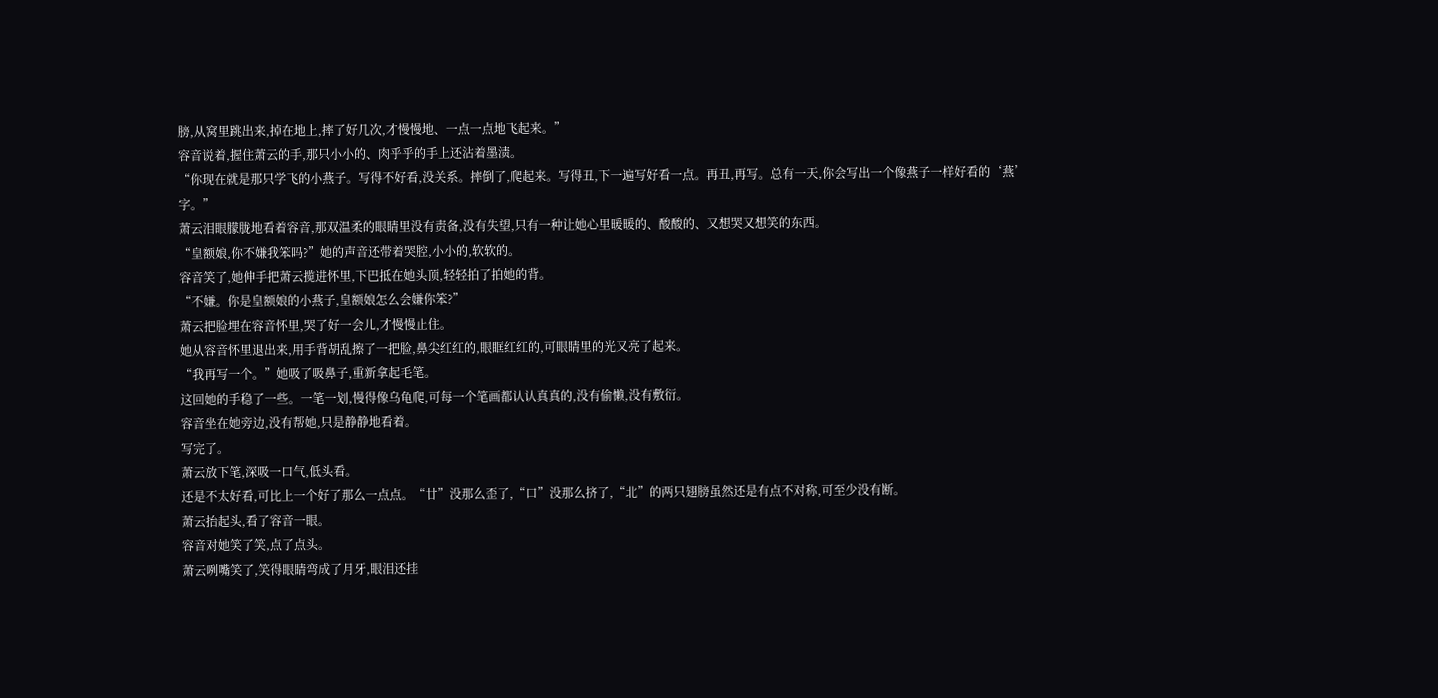膀,从窝里跳出来,掉在地上,摔了好几次,才慢慢地、一点一点地飞起来。”
容音说着,握住萧云的手,那只小小的、肉乎乎的手上还沾着墨渍。
“你现在就是那只学飞的小燕子。写得不好看,没关系。摔倒了,爬起来。写得丑,下一遍写好看一点。再丑,再写。总有一天,你会写出一个像燕子一样好看的‘燕’字。”
萧云泪眼朦胧地看着容音,那双温柔的眼睛里没有责备,没有失望,只有一种让她心里暖暖的、酸酸的、又想哭又想笑的东西。
“皇额娘,你不嫌我笨吗?”她的声音还带着哭腔,小小的,软软的。
容音笑了,她伸手把萧云揽进怀里,下巴抵在她头顶,轻轻拍了拍她的背。
“不嫌。你是皇额娘的小燕子,皇额娘怎么会嫌你笨?”
萧云把脸埋在容音怀里,哭了好一会儿,才慢慢止住。
她从容音怀里退出来,用手背胡乱擦了一把脸,鼻尖红红的,眼眶红红的,可眼睛里的光又亮了起来。
“我再写一个。”她吸了吸鼻子,重新拿起毛笔。
这回她的手稳了一些。一笔一划,慢得像乌龟爬,可每一个笔画都认认真真的,没有偷懒,没有敷衍。
容音坐在她旁边,没有帮她,只是静静地看着。
写完了。
萧云放下笔,深吸一口气,低头看。
还是不太好看,可比上一个好了那么一点点。“廿”没那么歪了,“口”没那么挤了,“北”的两只翅膀虽然还是有点不对称,可至少没有断。
萧云抬起头,看了容音一眼。
容音对她笑了笑,点了点头。
萧云咧嘴笑了,笑得眼睛弯成了月牙,眼泪还挂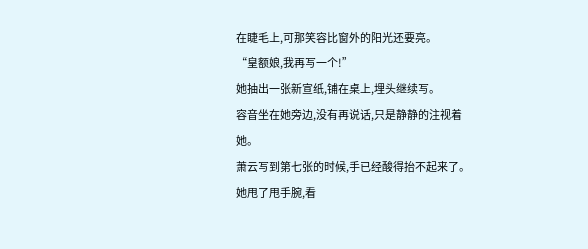在睫毛上,可那笑容比窗外的阳光还要亮。
“皇额娘,我再写一个!”
她抽出一张新宣纸,铺在桌上,埋头继续写。
容音坐在她旁边,没有再说话,只是静静的注视着她。
萧云写到第七张的时候,手已经酸得抬不起来了。
她甩了甩手腕,看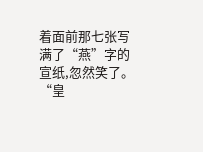着面前那七张写满了“燕”字的宣纸,忽然笑了。
“皇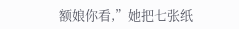额娘你看,”她把七张纸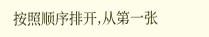按照顺序排开,从第一张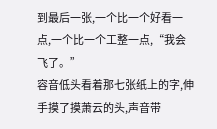到最后一张,一个比一个好看一点,一个比一个工整一点,“我会飞了。”
容音低头看着那七张纸上的字,伸手摸了摸萧云的头,声音带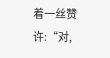着一丝赞许:“对,